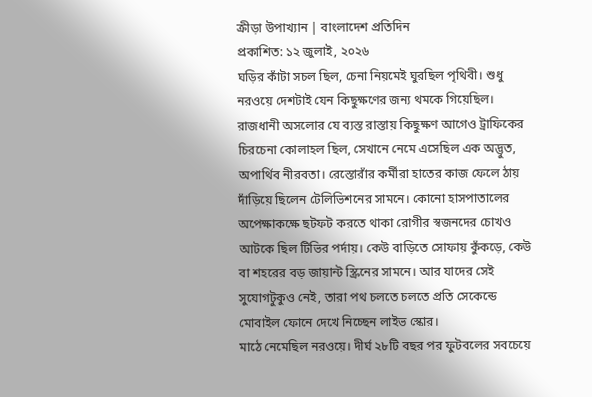ক্রীড়া উপাখ্যান | বাংলাদেশ প্রতিদিন
প্রকাশিত: ১২ জুলাই, ২০২৬
ঘড়ির কাঁটা সচল ছিল, চেনা নিয়মেই ঘুরছিল পৃথিবী। শুধু নরওয়ে দেশটাই যেন কিছুক্ষণের জন্য থমকে গিয়েছিল। রাজধানী অসলোর যে ব্যস্ত রাস্তায় কিছুক্ষণ আগেও ট্রাফিকের চিরচেনা কোলাহল ছিল, সেখানে নেমে এসেছিল এক অদ্ভুত, অপার্থিব নীরবতা। রেস্তোরাঁর কর্মীরা হাতের কাজ ফেলে ঠায় দাঁড়িয়ে ছিলেন টেলিভিশনের সামনে। কোনো হাসপাতালের অপেক্ষাকক্ষে ছটফট করতে থাকা রোগীর স্বজনদের চোখও আটকে ছিল টিভির পর্দায়। কেউ বাড়িতে সোফায় কুঁকড়ে, কেউ বা শহরের বড় জায়ান্ট স্ক্রিনের সামনে। আর যাদের সেই সুযোগটুকুও নেই, তারা পথ চলতে চলতে প্রতি সেকেন্ডে মোবাইল ফোনে দেখে নিচ্ছেন লাইভ স্কোর।
মাঠে নেমেছিল নরওয়ে। দীর্ঘ ২৮টি বছর পর ফুটবলের সবচেয়ে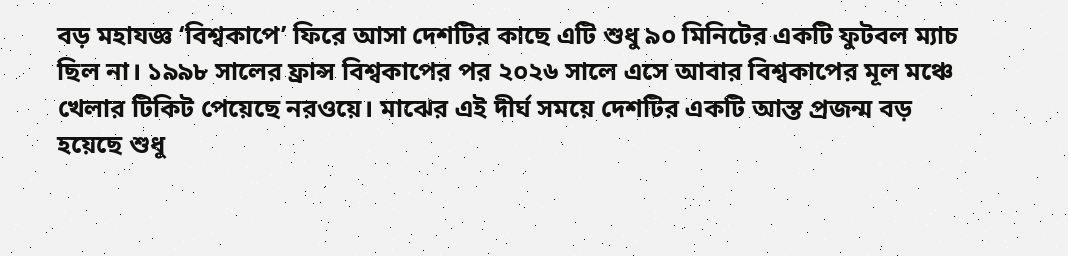বড় মহাযজ্ঞ ‘বিশ্বকাপে’ ফিরে আসা দেশটির কাছে এটি শুধু ৯০ মিনিটের একটি ফুটবল ম্যাচ ছিল না। ১৯৯৮ সালের ফ্রান্স বিশ্বকাপের পর ২০২৬ সালে এসে আবার বিশ্বকাপের মূল মঞ্চে খেলার টিকিট পেয়েছে নরওয়ে। মাঝের এই দীর্ঘ সময়ে দেশটির একটি আস্ত প্রজন্ম বড় হয়েছে শুধু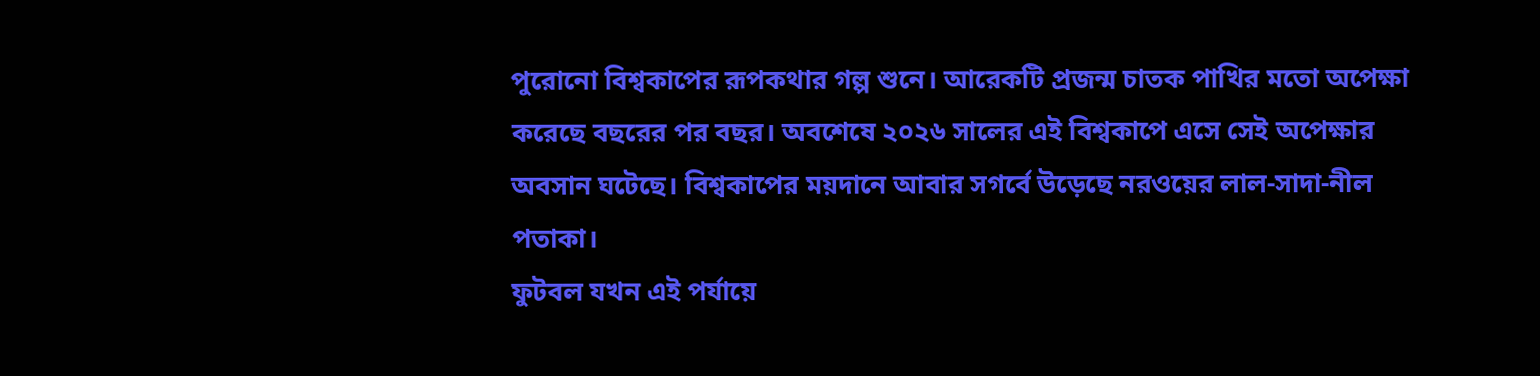পুরোনো বিশ্বকাপের রূপকথার গল্প শুনে। আরেকটি প্রজন্ম চাতক পাখির মতো অপেক্ষা করেছে বছরের পর বছর। অবশেষে ২০২৬ সালের এই বিশ্বকাপে এসে সেই অপেক্ষার অবসান ঘটেছে। বিশ্বকাপের ময়দানে আবার সগর্বে উড়েছে নরওয়ের লাল-সাদা-নীল পতাকা।
ফুটবল যখন এই পর্যায়ে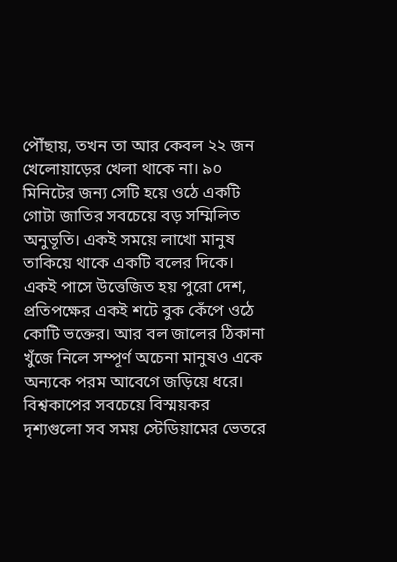পৌঁছায়, তখন তা আর কেবল ২২ জন খেলোয়াড়ের খেলা থাকে না। ৯০ মিনিটের জন্য সেটি হয়ে ওঠে একটি গোটা জাতির সবচেয়ে বড় সম্মিলিত অনুভূতি। একই সময়ে লাখো মানুষ তাকিয়ে থাকে একটি বলের দিকে। একই পাসে উত্তেজিত হয় পুরো দেশ, প্রতিপক্ষের একই শটে বুক কেঁপে ওঠে কোটি ভক্তের। আর বল জালের ঠিকানা খুঁজে নিলে সম্পূর্ণ অচেনা মানুষও একে অন্যকে পরম আবেগে জড়িয়ে ধরে।
বিশ্বকাপের সবচেয়ে বিস্ময়কর দৃশ্যগুলো সব সময় স্টেডিয়ামের ভেতরে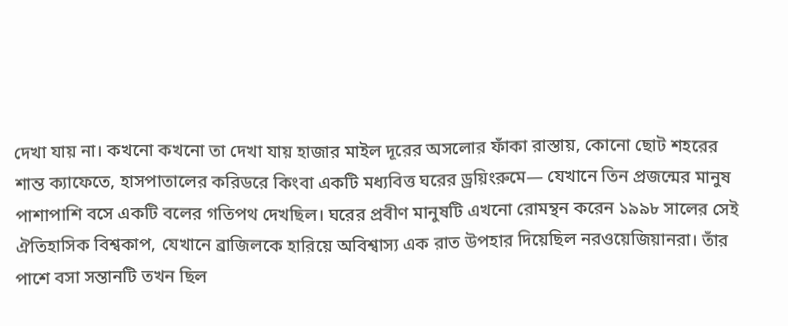দেখা যায় না। কখনো কখনো তা দেখা যায় হাজার মাইল দূরের অসলোর ফাঁকা রাস্তায়, কোনো ছোট শহরের শান্ত ক্যাফেতে, হাসপাতালের করিডরে কিংবা একটি মধ্যবিত্ত ঘরের ড্রয়িংরুমে— যেখানে তিন প্রজন্মের মানুষ পাশাপাশি বসে একটি বলের গতিপথ দেখছিল। ঘরের প্রবীণ মানুষটি এখনো রোমন্থন করেন ১৯৯৮ সালের সেই ঐতিহাসিক বিশ্বকাপ, যেখানে ব্রাজিলকে হারিয়ে অবিশ্বাস্য এক রাত উপহার দিয়েছিল নরওয়েজিয়ানরা। তাঁর পাশে বসা সন্তানটি তখন ছিল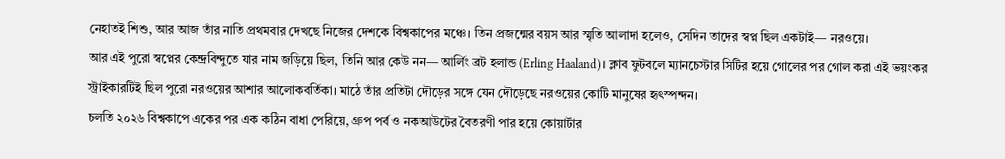নেহাতই শিশু, আর আজ তাঁর নাতি প্রথমবার দেখছে নিজের দেশকে বিশ্বকাপের মঞ্চে। তিন প্রজন্মের বয়স আর স্মৃতি আলাদা হলেও, সেদিন তাদের স্বপ্ন ছিল একটাই— নরওয়ে।
আর এই পুরো স্বপ্নের কেন্দ্রবিন্দুতে যার নাম জড়িয়ে ছিল, তিনি আর কেউ নন— আর্লিং ব্রট হলান্ড (Erling Haaland)। ক্লাব ফুটবলে ম্যানচেস্টার সিটির হয়ে গোলের পর গোল করা এই ভয়ংকর স্ট্রাইকারটিই ছিল পুরো নরওয়ের আশার আলোকবর্তিকা। মাঠে তাঁর প্রতিটা দৌড়ের সঙ্গে যেন দৌড়েছে নরওয়ের কোটি মানুষের হৃৎস্পন্দন।
চলতি ২০২৬ বিশ্বকাপে একের পর এক কঠিন বাধা পেরিয়ে, গ্রুপ পর্ব ও নকআউটের বৈতরণী পার হয়ে কোয়ার্টার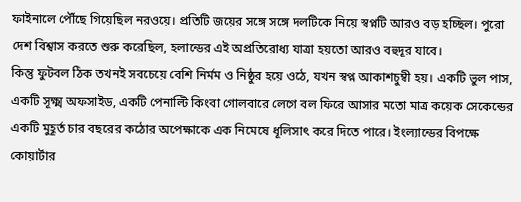ফাইনালে পৌঁছে গিয়েছিল নরওয়ে। প্রতিটি জয়ের সঙ্গে সঙ্গে দলটিকে নিয়ে স্বপ্নটি আরও বড় হচ্ছিল। পুরো দেশ বিশ্বাস করতে শুরু করেছিল, হলান্ডের এই অপ্রতিরোধ্য যাত্রা হয়তো আরও বহুদূর যাবে।
কিন্তু ফুটবল ঠিক তখনই সবচেয়ে বেশি নির্মম ও নিষ্ঠুর হয়ে ওঠে, যখন স্বপ্ন আকাশচুম্বী হয়। একটি ভুল পাস, একটি সূক্ষ্ম অফসাইড, একটি পেনাল্টি কিংবা গোলবারে লেগে বল ফিরে আসার মতো মাত্র কয়েক সেকেন্ডের একটি মুহূর্ত চার বছরের কঠোর অপেক্ষাকে এক নিমেষে ধূলিসাৎ করে দিতে পারে। ইংল্যান্ডের বিপক্ষে কোয়ার্টার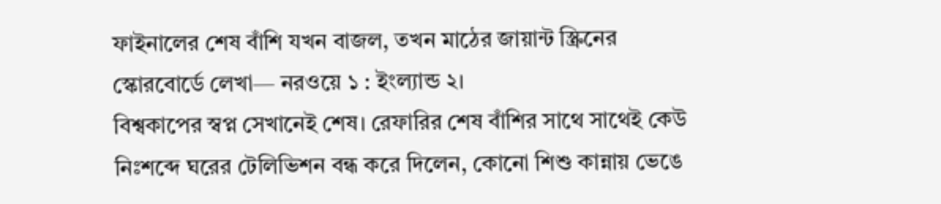ফাইনালের শেষ বাঁশি যখন বাজল, তখন মাঠের জায়ান্ট স্ক্রিনের স্কোরবোর্ডে লেখা— নরওয়ে ১ : ইংল্যান্ড ২।
বিশ্বকাপের স্বপ্ন সেখানেই শেষ। রেফারির শেষ বাঁশির সাথে সাথেই কেউ নিঃশব্দে ঘরের টেলিভিশন বন্ধ করে দিলেন, কোনো শিশু কান্নায় ভেঙে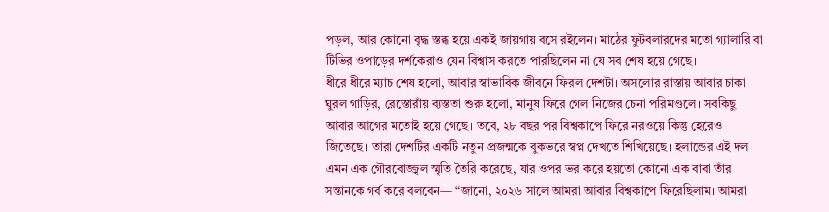পড়ল, আর কোনো বৃদ্ধ স্তব্ধ হয়ে একই জায়গায় বসে রইলেন। মাঠের ফুটবলারদের মতো গ্যালারি বা টিভির ওপাড়ের দর্শকেরাও যেন বিশ্বাস করতে পারছিলেন না যে সব শেষ হয়ে গেছে।
ধীরে ধীরে ম্যাচ শেষ হলো, আবার স্বাভাবিক জীবনে ফিরল দেশটা। অসলোর রাস্তায় আবার চাকা ঘুরল গাড়ির, রেস্তোরাঁয় ব্যস্ততা শুরু হলো, মানুষ ফিরে গেল নিজের চেনা পরিমণ্ডলে। সবকিছু আবার আগের মতোই হয়ে গেছে। তবে, ২৮ বছর পর বিশ্বকাপে ফিরে নরওয়ে কিন্তু হেরেও জিতেছে। তারা দেশটির একটি নতুন প্রজন্মকে বুকভরে স্বপ্ন দেখতে শিখিয়েছে। হলান্ডের এই দল এমন এক গৌরবোজ্জ্বল স্মৃতি তৈরি করেছে, যার ওপর ভর করে হয়তো কোনো এক বাবা তাঁর সন্তানকে গর্ব করে বলবেন— “জানো, ২০২৬ সালে আমরা আবার বিশ্বকাপে ফিরেছিলাম। আমরা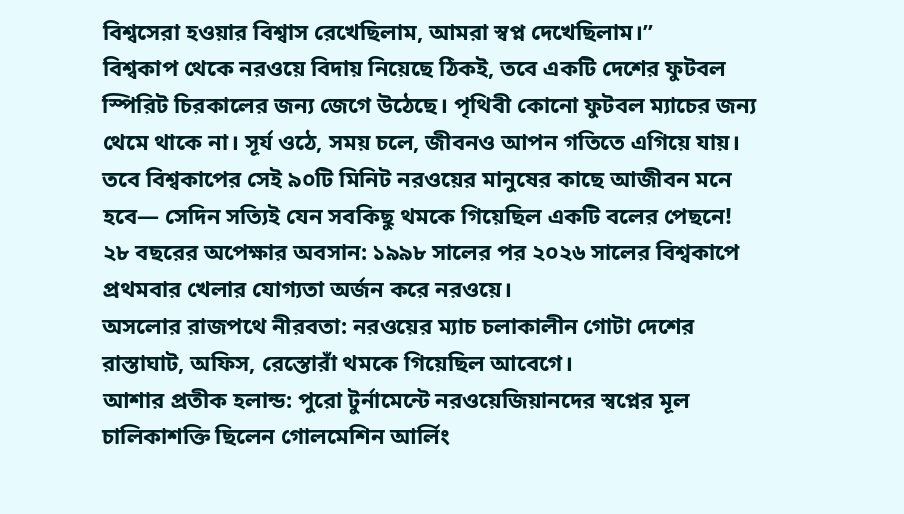বিশ্বসেরা হওয়ার বিশ্বাস রেখেছিলাম, আমরা স্বপ্ন দেখেছিলাম।”
বিশ্বকাপ থেকে নরওয়ে বিদায় নিয়েছে ঠিকই, তবে একটি দেশের ফুটবল স্পিরিট চিরকালের জন্য জেগে উঠেছে। পৃথিবী কোনো ফুটবল ম্যাচের জন্য থেমে থাকে না। সূর্য ওঠে, সময় চলে, জীবনও আপন গতিতে এগিয়ে যায়। তবে বিশ্বকাপের সেই ৯০টি মিনিট নরওয়ের মানুষের কাছে আজীবন মনে হবে— সেদিন সত্যিই যেন সবকিছু থমকে গিয়েছিল একটি বলের পেছনে!
২৮ বছরের অপেক্ষার অবসান: ১৯৯৮ সালের পর ২০২৬ সালের বিশ্বকাপে প্রথমবার খেলার যোগ্যতা অর্জন করে নরওয়ে।
অসলোর রাজপথে নীরবতা: নরওয়ের ম্যাচ চলাকালীন গোটা দেশের রাস্তাঘাট, অফিস, রেস্তোরাঁ থমকে গিয়েছিল আবেগে।
আশার প্রতীক হলান্ড: পুরো টুর্নামেন্টে নরওয়েজিয়ানদের স্বপ্নের মূল চালিকাশক্তি ছিলেন গোলমেশিন আর্লিং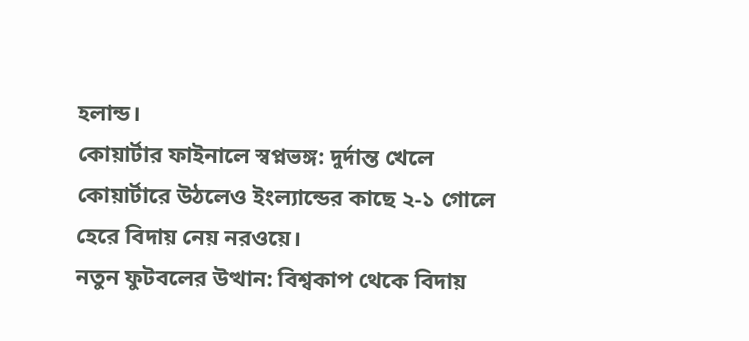হলান্ড।
কোয়ার্টার ফাইনালে স্বপ্নভঙ্গ: দুর্দান্ত খেলে কোয়ার্টারে উঠলেও ইংল্যান্ডের কাছে ২-১ গোলে হেরে বিদায় নেয় নরওয়ে।
নতুন ফুটবলের উত্থান: বিশ্বকাপ থেকে বিদায়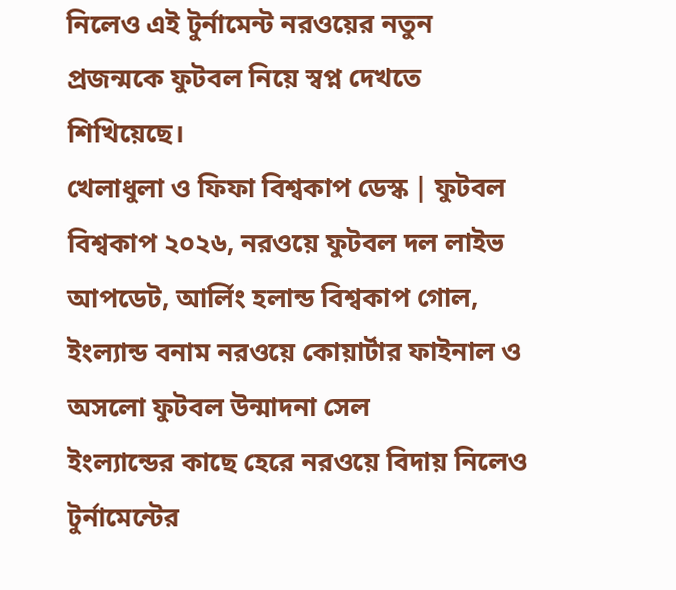নিলেও এই টুর্নামেন্ট নরওয়ের নতুন প্রজন্মকে ফুটবল নিয়ে স্বপ্ন দেখতে শিখিয়েছে।
খেলাধুলা ও ফিফা বিশ্বকাপ ডেস্ক | ফুটবল বিশ্বকাপ ২০২৬, নরওয়ে ফুটবল দল লাইভ আপডেট, আর্লিং হলান্ড বিশ্বকাপ গোল, ইংল্যান্ড বনাম নরওয়ে কোয়ার্টার ফাইনাল ও অসলো ফুটবল উন্মাদনা সেল
ইংল্যান্ডের কাছে হেরে নরওয়ে বিদায় নিলেও টুর্নামেন্টের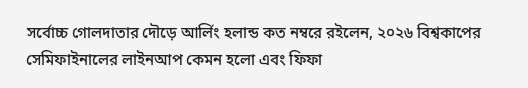সর্বোচ্চ গোলদাতার দৌড়ে আর্লিং হলান্ড কত নম্বরে রইলেন, ২০২৬ বিশ্বকাপের সেমিফাইনালের লাইনআপ কেমন হলো এবং ফিফা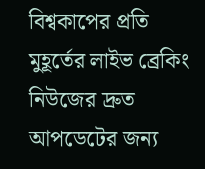বিশ্বকাপের প্রতি মুহূর্তের লাইভ ব্রেকিং নিউজের দ্রুত আপডেটের জন্য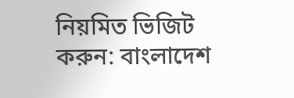নিয়মিত ভিজিট করুন: বাংলাদেশ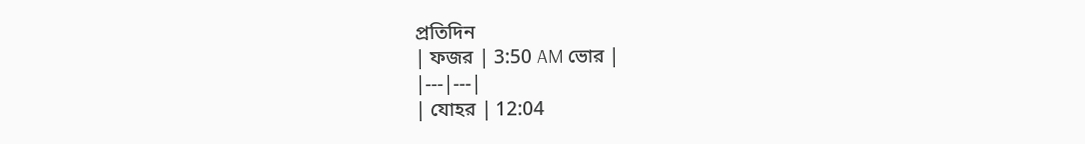প্রতিদিন
| ফজর | 3:50 AM ভোর |
|---|---|
| যোহর | 12:04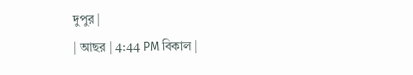দুপুর |
| আছর | 4:44 PM বিকাল |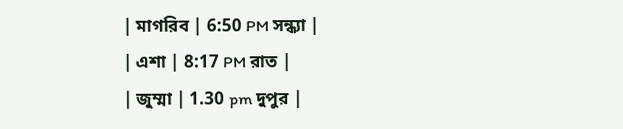| মাগরিব | 6:50 PM সন্ধ্যা |
| এশা | 8:17 PM রাত |
| জুম্মা | 1.30 pm দুপুর |